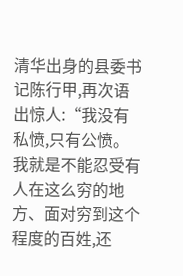清华出身的县委书记陈行甲,再次语出惊人:“我没有私愤,只有公愤。我就是不能忍受有人在这么穷的地方、面对穷到这个程度的百姓,还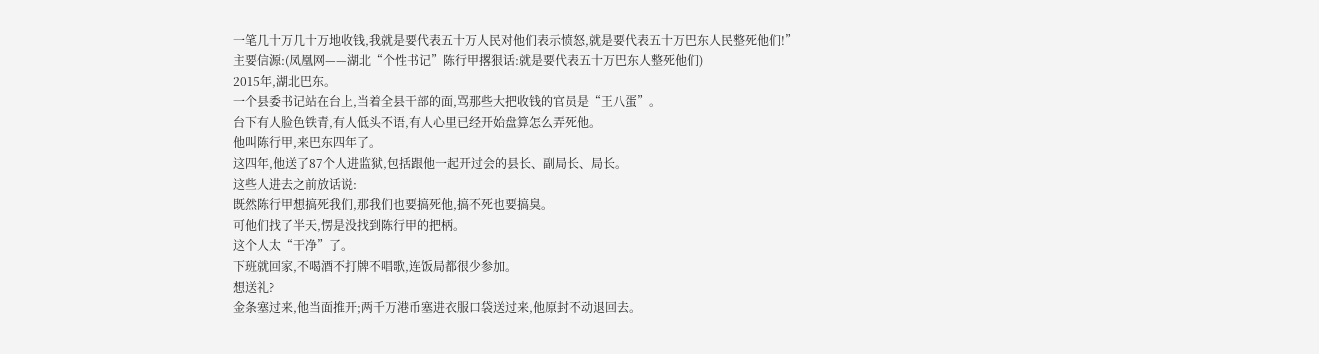一笔几十万几十万地收钱,我就是要代表五十万人民对他们表示愤怒,就是要代表五十万巴东人民整死他们!”
主要信源:(凤凰网——湖北“个性书记”陈行甲撂狠话:就是要代表五十万巴东人整死他们)
2015年,湖北巴东。
一个县委书记站在台上,当着全县干部的面,骂那些大把收钱的官员是“王八蛋”。
台下有人脸色铁青,有人低头不语,有人心里已经开始盘算怎么弄死他。
他叫陈行甲,来巴东四年了。
这四年,他送了87个人进监狱,包括跟他一起开过会的县长、副局长、局长。
这些人进去之前放话说:
既然陈行甲想搞死我们,那我们也要搞死他,搞不死也要搞臭。
可他们找了半天,愣是没找到陈行甲的把柄。
这个人太“干净”了。
下班就回家,不喝酒不打牌不唱歌,连饭局都很少参加。
想送礼?
金条塞过来,他当面推开;两千万港币塞进衣服口袋送过来,他原封不动退回去。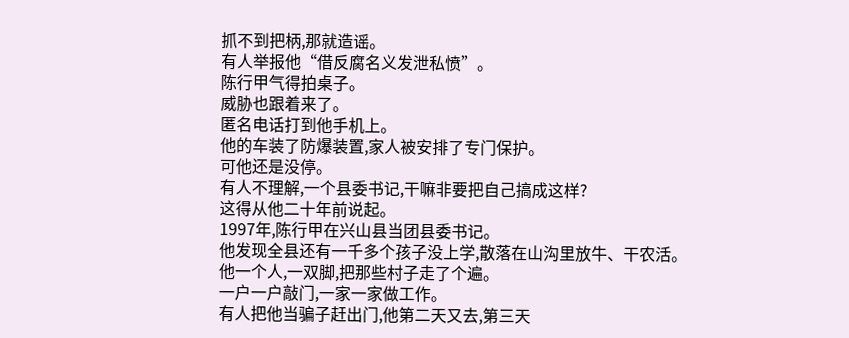抓不到把柄,那就造谣。
有人举报他“借反腐名义发泄私愤”。
陈行甲气得拍桌子。
威胁也跟着来了。
匿名电话打到他手机上。
他的车装了防爆装置,家人被安排了专门保护。
可他还是没停。
有人不理解,一个县委书记,干嘛非要把自己搞成这样?
这得从他二十年前说起。
1997年,陈行甲在兴山县当团县委书记。
他发现全县还有一千多个孩子没上学,散落在山沟里放牛、干农活。
他一个人,一双脚,把那些村子走了个遍。
一户一户敲门,一家一家做工作。
有人把他当骗子赶出门,他第二天又去,第三天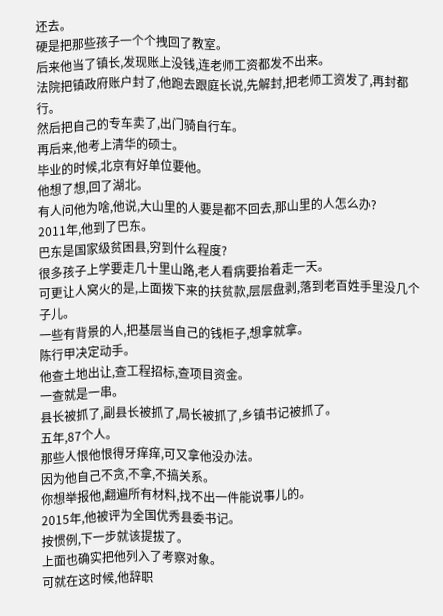还去。
硬是把那些孩子一个个拽回了教室。
后来他当了镇长,发现账上没钱,连老师工资都发不出来。
法院把镇政府账户封了,他跑去跟庭长说,先解封,把老师工资发了,再封都行。
然后把自己的专车卖了,出门骑自行车。
再后来,他考上清华的硕士。
毕业的时候,北京有好单位要他。
他想了想,回了湖北。
有人问他为啥,他说,大山里的人要是都不回去,那山里的人怎么办?
2011年,他到了巴东。
巴东是国家级贫困县,穷到什么程度?
很多孩子上学要走几十里山路,老人看病要抬着走一天。
可更让人窝火的是,上面拨下来的扶贫款,层层盘剥,落到老百姓手里没几个子儿。
一些有背景的人,把基层当自己的钱柜子,想拿就拿。
陈行甲决定动手。
他查土地出让,查工程招标,查项目资金。
一查就是一串。
县长被抓了,副县长被抓了,局长被抓了,乡镇书记被抓了。
五年,87个人。
那些人恨他恨得牙痒痒,可又拿他没办法。
因为他自己不贪,不拿,不搞关系。
你想举报他,翻遍所有材料,找不出一件能说事儿的。
2015年,他被评为全国优秀县委书记。
按惯例,下一步就该提拔了。
上面也确实把他列入了考察对象。
可就在这时候,他辞职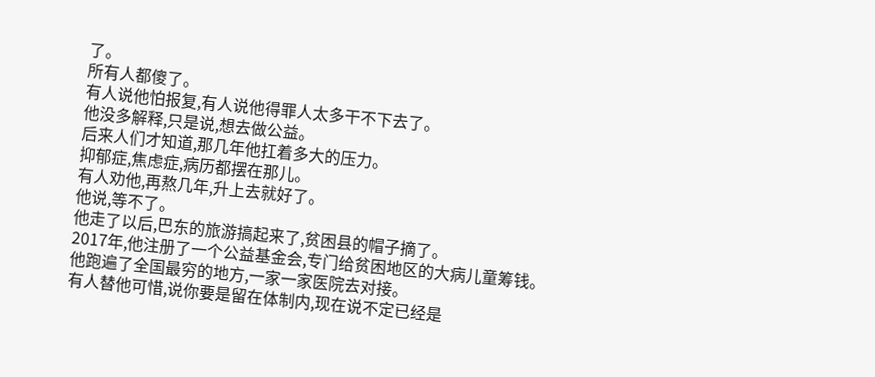了。
所有人都傻了。
有人说他怕报复,有人说他得罪人太多干不下去了。
他没多解释,只是说,想去做公益。
后来人们才知道,那几年他扛着多大的压力。
抑郁症,焦虑症,病历都摆在那儿。
有人劝他,再熬几年,升上去就好了。
他说,等不了。
他走了以后,巴东的旅游搞起来了,贫困县的帽子摘了。
2017年,他注册了一个公益基金会,专门给贫困地区的大病儿童筹钱。
他跑遍了全国最穷的地方,一家一家医院去对接。
有人替他可惜,说你要是留在体制内,现在说不定已经是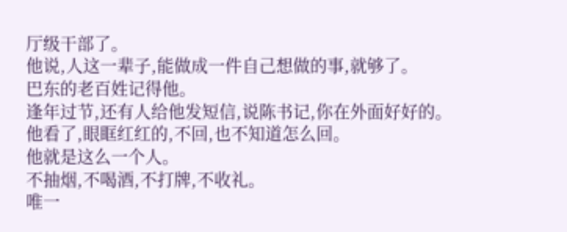厅级干部了。
他说,人这一辈子,能做成一件自己想做的事,就够了。
巴东的老百姓记得他。
逢年过节,还有人给他发短信,说陈书记,你在外面好好的。
他看了,眼眶红红的,不回,也不知道怎么回。
他就是这么一个人。
不抽烟,不喝酒,不打牌,不收礼。
唯一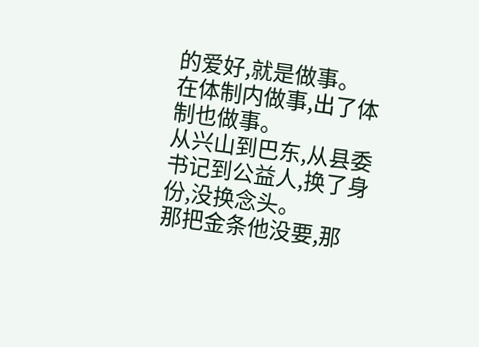的爱好,就是做事。
在体制内做事,出了体制也做事。
从兴山到巴东,从县委书记到公益人,换了身份,没换念头。
那把金条他没要,那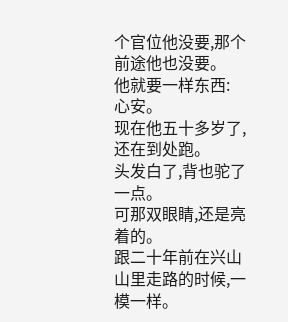个官位他没要,那个前途他也没要。
他就要一样东西:
心安。
现在他五十多岁了,还在到处跑。
头发白了,背也驼了一点。
可那双眼睛,还是亮着的。
跟二十年前在兴山山里走路的时候,一模一样。